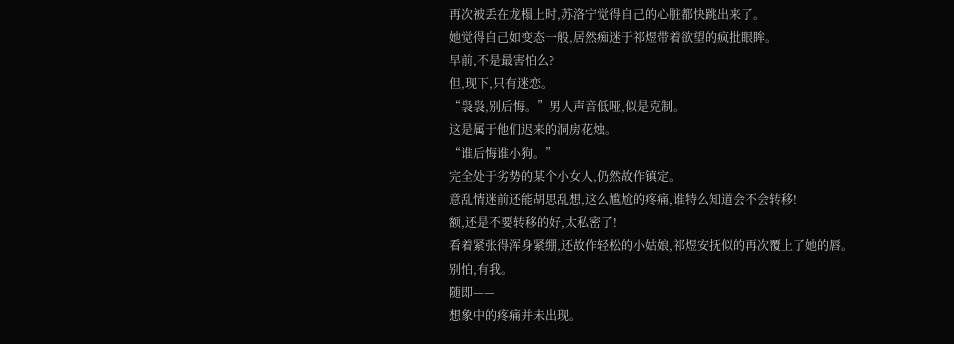再次被丢在龙榻上时,苏洛宁觉得自己的心脏都快跳出来了。
她觉得自己如变态一般,居然痴迷于祁煜带着欲望的疯批眼眸。
早前,不是最害怕么?
但,现下,只有迷恋。
“袅袅,别后悔。”男人声音低哑,似是克制。
这是属于他们迟来的洞房花烛。
“谁后悔谁小狗。”
完全处于劣势的某个小女人,仍然故作镇定。
意乱情迷前还能胡思乱想,这么尴尬的疼痛,谁特么知道会不会转移!
额,还是不要转移的好,太私密了!
看着紧张得浑身紧绷,还故作轻松的小姑娘,祁煜安抚似的再次覆上了她的唇。
别怕,有我。
随即——
想象中的疼痛并未出现。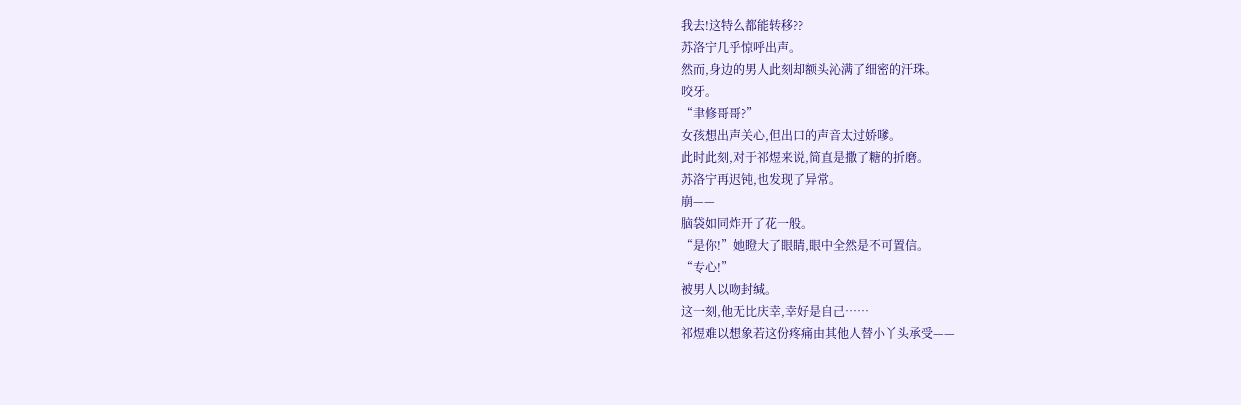我去!这特么都能转移??
苏洛宁几乎惊呼出声。
然而,身边的男人此刻却额头沁满了细密的汗珠。
咬牙。
“聿修哥哥?”
女孩想出声关心,但出口的声音太过娇嗲。
此时此刻,对于祁煜来说,简直是撒了糖的折磨。
苏洛宁再迟钝,也发现了异常。
崩——
脑袋如同炸开了花一般。
“是你!”她瞪大了眼睛,眼中全然是不可置信。
“专心!”
被男人以吻封缄。
这一刻,他无比庆幸,幸好是自己……
祁煜难以想象若这份疼痛由其他人替小丫头承受——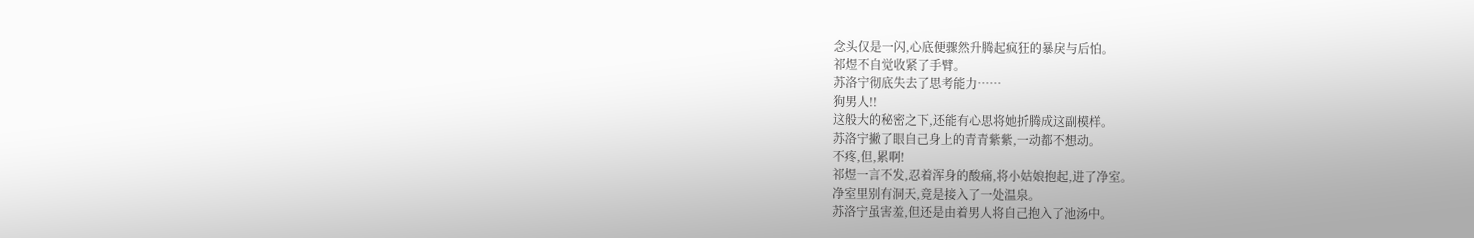念头仅是一闪,心底便骤然升腾起疯狂的暴戾与后怕。
祁煜不自觉收紧了手臂。
苏洛宁彻底失去了思考能力……
狗男人!!
这般大的秘密之下,还能有心思将她折腾成这副模样。
苏洛宁撇了眼自己身上的青青紫紫,一动都不想动。
不疼,但,累啊!
祁煜一言不发,忍着浑身的酸痛,将小姑娘抱起,进了净室。
净室里别有洞天,竟是接入了一处温泉。
苏洛宁虽害羞,但还是由着男人将自己抱入了池汤中。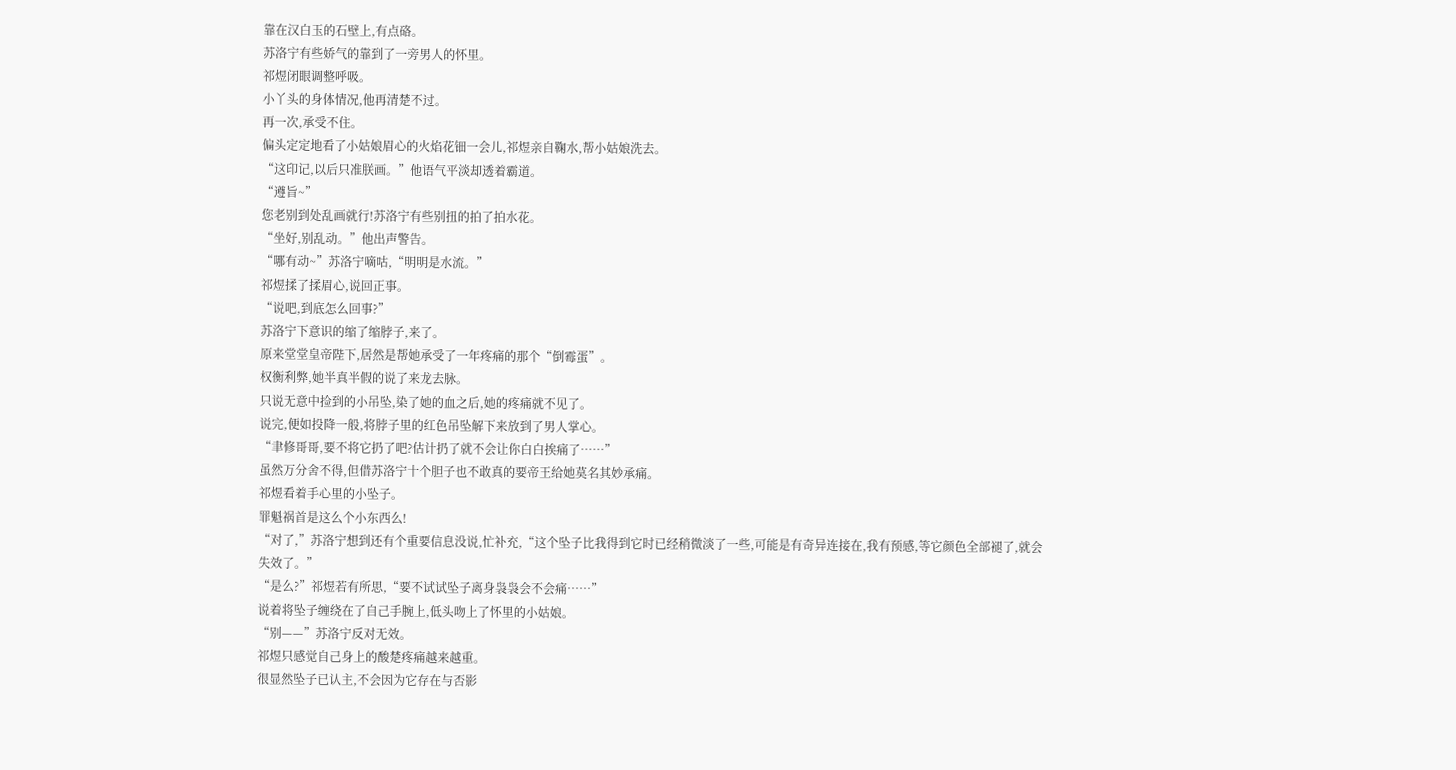靠在汉白玉的石壁上,有点硌。
苏洛宁有些娇气的靠到了一旁男人的怀里。
祁煜闭眼调整呼吸。
小丫头的身体情况,他再清楚不过。
再一次,承受不住。
偏头定定地看了小姑娘眉心的火焰花钿一会儿,祁煜亲自鞠水,帮小姑娘洗去。
“这印记,以后只准朕画。”他语气平淡却透着霸道。
“遵旨~”
您老别到处乱画就行!苏洛宁有些别扭的拍了拍水花。
“坐好,别乱动。”他出声警告。
“哪有动~”苏洛宁嘀咕,“明明是水流。”
祁煜揉了揉眉心,说回正事。
“说吧,到底怎么回事?”
苏洛宁下意识的缩了缩脖子,来了。
原来堂堂皇帝陛下,居然是帮她承受了一年疼痛的那个“倒霉蛋”。
权衡利弊,她半真半假的说了来龙去脉。
只说无意中捡到的小吊坠,染了她的血之后,她的疼痛就不见了。
说完,便如投降一般,将脖子里的红色吊坠解下来放到了男人掌心。
“聿修哥哥,要不将它扔了吧?估计扔了就不会让你白白挨痛了……”
虽然万分舍不得,但借苏洛宁十个胆子也不敢真的要帝王给她莫名其妙承痛。
祁煜看着手心里的小坠子。
罪魁祸首是这么个小东西么!
“对了,”苏洛宁想到还有个重要信息没说,忙补充,“这个坠子比我得到它时已经稍微淡了一些,可能是有奇异连接在,我有预感,等它颜色全部褪了,就会失效了。”
“是么?”祁煜若有所思,“要不试试坠子离身袅袅会不会痛……”
说着将坠子缠绕在了自己手腕上,低头吻上了怀里的小姑娘。
“别——”苏洛宁反对无效。
祁煜只感觉自己身上的酸楚疼痛越来越重。
很显然坠子已认主,不会因为它存在与否影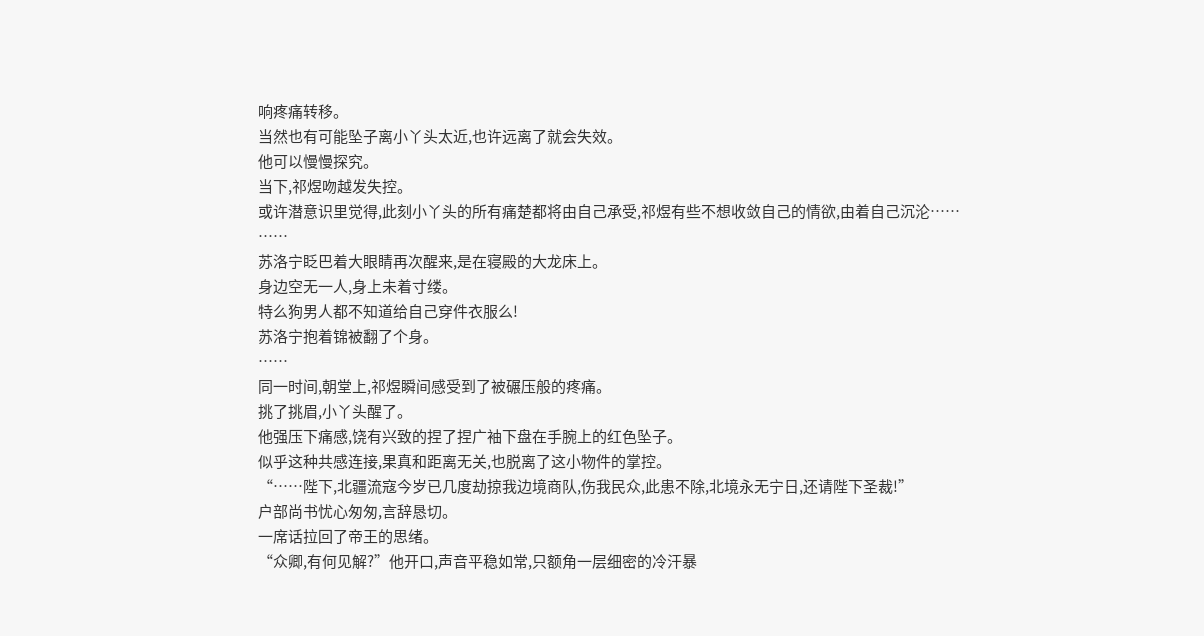响疼痛转移。
当然也有可能坠子离小丫头太近,也许远离了就会失效。
他可以慢慢探究。
当下,祁煜吻越发失控。
或许潜意识里觉得,此刻小丫头的所有痛楚都将由自己承受,祁煜有些不想收敛自己的情欲,由着自己沉沦……
……
苏洛宁眨巴着大眼睛再次醒来,是在寝殿的大龙床上。
身边空无一人,身上未着寸缕。
特么狗男人都不知道给自己穿件衣服么!
苏洛宁抱着锦被翻了个身。
……
同一时间,朝堂上,祁煜瞬间感受到了被碾压般的疼痛。
挑了挑眉,小丫头醒了。
他强压下痛感,饶有兴致的捏了捏广袖下盘在手腕上的红色坠子。
似乎这种共感连接,果真和距离无关,也脱离了这小物件的掌控。
“……陛下,北疆流寇今岁已几度劫掠我边境商队,伤我民众,此患不除,北境永无宁日,还请陛下圣裁!”
户部尚书忧心匆匆,言辞恳切。
一席话拉回了帝王的思绪。
“众卿,有何见解?”他开口,声音平稳如常,只额角一层细密的冷汗暴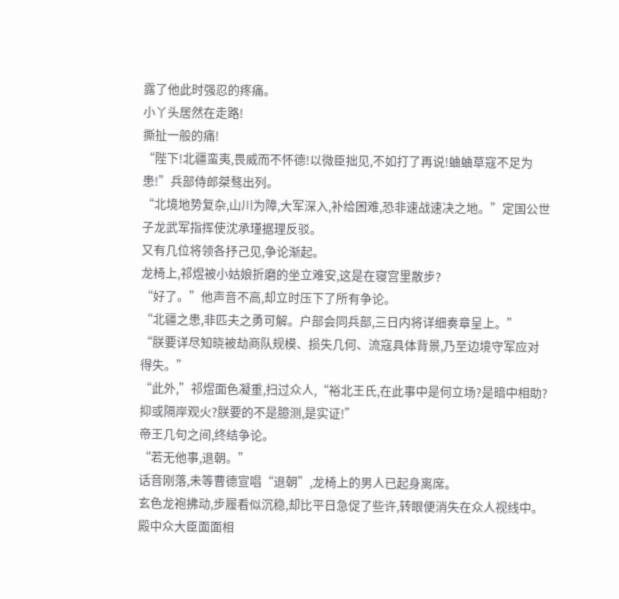露了他此时强忍的疼痛。
小丫头居然在走路!
撕扯一般的痛!
“陛下!北疆蛮夷,畏威而不怀德!以微臣拙见,不如打了再说!蛐蛐草寇不足为患!”兵部侍郎桀骜出列。
“北境地势复杂,山川为障,大军深入,补给困难,恐非速战速决之地。”定国公世子龙武军指挥使沈承瑾据理反驳。
又有几位将领各抒己见,争论渐起。
龙椅上,祁煜被小姑娘折磨的坐立难安,这是在寝宫里散步?
“好了。”他声音不高,却立时压下了所有争论。
“北疆之患,非匹夫之勇可解。户部会同兵部,三日内将详细奏章呈上。”
“朕要详尽知晓被劫商队规模、损失几何、流寇具体背景,乃至边境守军应对得失。”
“此外,”祁煜面色凝重,扫过众人,“裕北王氏,在此事中是何立场?是暗中相助?抑或隔岸观火?朕要的不是臆测,是实证!”
帝王几句之间,终结争论。
“若无他事,退朝。”
话音刚落,未等曹德宣唱“退朝”,龙椅上的男人已起身离席。
玄色龙袍拂动,步履看似沉稳,却比平日急促了些许,转眼便消失在众人视线中。
殿中众大臣面面相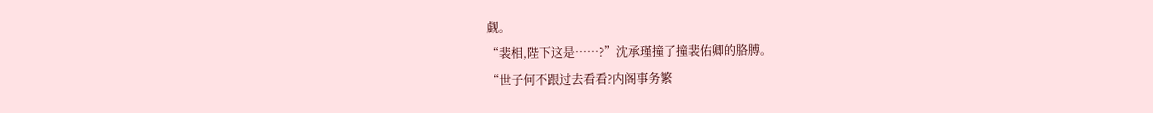觑。
“裴相,陛下这是……?”沈承瑾撞了撞裴佑卿的胳膊。
“世子何不跟过去看看?内阁事务繁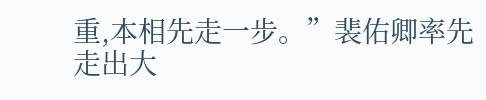重,本相先走一步。”裴佑卿率先走出大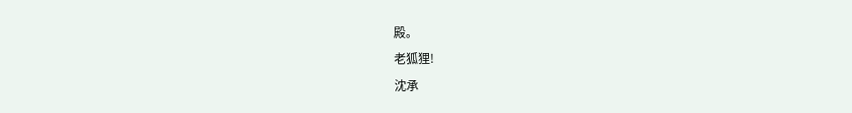殿。
老狐狸!
沈承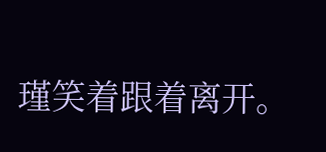瑾笑着跟着离开。